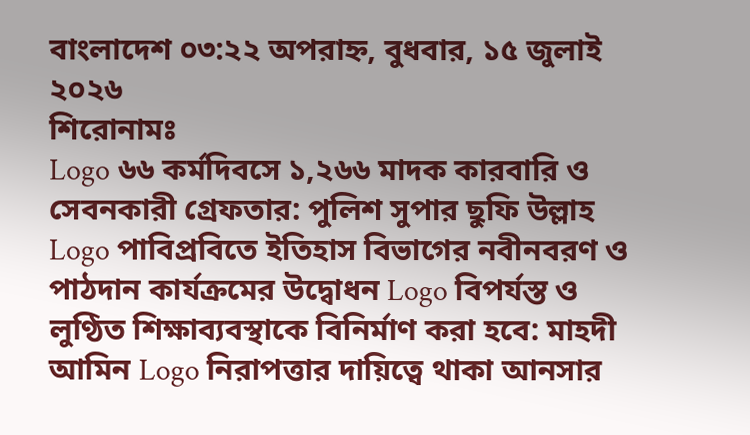বাংলাদেশ ০৩:২২ অপরাহ্ন, বুধবার, ১৫ জুলাই ২০২৬
শিরোনামঃ
Logo ৬৬ কর্মদিবসে ১,২৬৬ মাদক কারবারি ও সেবনকারী গ্রেফতার: পুলিশ সুপার ছুফি উল্লাহ Logo পাবিপ্রবিতে ইতিহাস বিভাগের নবীনবরণ ও পাঠদান কার্যক্রমের উদ্বোধন Logo বিপর্যস্ত ও লুণ্ঠিত শিক্ষাব্যবস্থাকে বিনির্মাণ করা হবে: মাহদী আমিন Logo নিরাপত্তার দায়িত্বে থাকা আনসার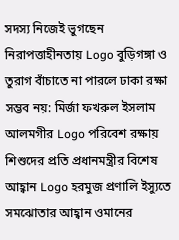সদস্য নিজেই ভুগছেন নিরাপত্তাহীনতায় Logo বুড়িগঙ্গা ও তুরাগ বাঁচাতে না পারলে ঢাকা রক্ষা সম্ভব নয়: মির্জা ফখরুল ইসলাম আলমগীর Logo পরিবেশ রক্ষায় শিশুদের প্রতি প্রধানমন্ত্রীর বিশেষ আহ্বান Logo হরমুজ প্রণালি ইস্যুতে সমঝোতার আহ্বান ওমানের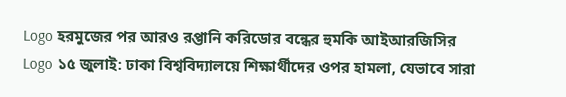Logo হরমুজের পর আরও রপ্তানি করিডোর বন্ধের হুমকি আইআরজিসির Logo ১৫ জুলাই: ঢাকা বিশ্ববিদ্যালয়ে শিক্ষার্থীদের ওপর হামলা, যেভাবে সারা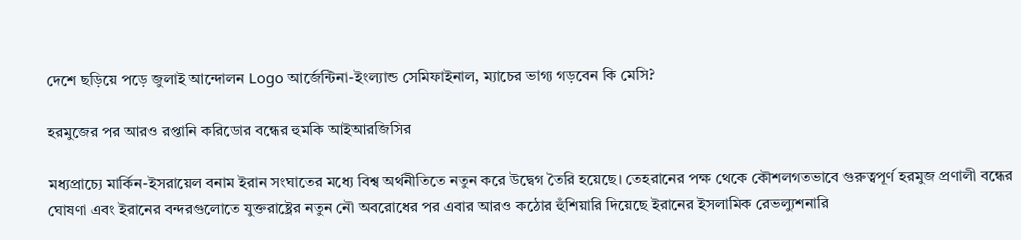দেশে ছড়িয়ে পড়ে জুলাই আন্দোলন Logo আর্জেন্টিনা-ইংল্যান্ড সেমিফাইনাল, ম্যাচের ভাগ্য গড়বেন কি মেসি?

হরমুজের পর আরও রপ্তানি করিডোর বন্ধের হুমকি আইআরজিসির

মধ্যপ্রাচ্যে মার্কিন-ইসরায়েল বনাম ইরান সংঘাতের মধ্যে বিশ্ব অর্থনীতিতে নতুন করে উদ্বেগ তৈরি হয়েছে। তেহরানের পক্ষ থেকে কৌশলগতভাবে গুরুত্বপূর্ণ হরমুজ প্রণালী বন্ধের ঘোষণা এবং ইরানের বন্দরগুলোতে যুক্তরাষ্ট্রের নতুন নৌ অবরোধের পর এবার আরও কঠোর হুঁশিয়ারি দিয়েছে ইরানের ইসলামিক রেভল্যুশনারি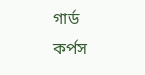গার্ড কর্পস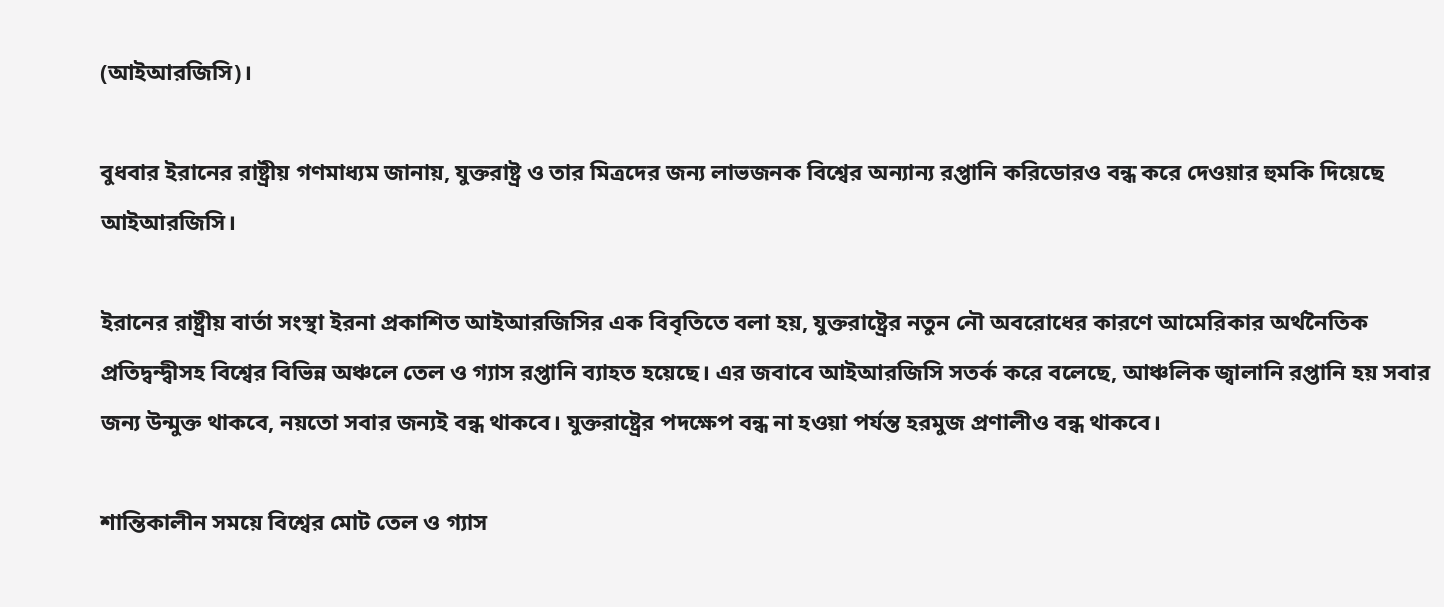(আইআরজিসি)।

বুধবার ইরানের রাষ্ট্রীয় গণমাধ্যম জানায়, যুক্তরাষ্ট্র ও তার মিত্রদের জন্য লাভজনক বিশ্বের অন্যান্য রপ্তানি করিডোরও বন্ধ করে দেওয়ার হুমকি দিয়েছে আইআরজিসি।

ইরানের রাষ্ট্রীয় বার্তা সংস্থা ইরনা প্রকাশিত আইআরজিসির এক বিবৃতিতে বলা হয়, যুক্তরাষ্ট্রের নতুন নৌ অবরোধের কারণে আমেরিকার অর্থনৈতিক প্রতিদ্বন্দ্বীসহ বিশ্বের বিভিন্ন অঞ্চলে তেল ও গ্যাস রপ্তানি ব্যাহত হয়েছে। এর জবাবে আইআরজিসি সতর্ক করে বলেছে, আঞ্চলিক জ্বালানি রপ্তানি হয় সবার জন্য উন্মুক্ত থাকবে, নয়তো সবার জন্যই বন্ধ থাকবে। যুক্তরাষ্ট্রের পদক্ষেপ বন্ধ না হওয়া পর্যন্ত হরমুজ প্রণালীও বন্ধ থাকবে।

শান্তিকালীন সময়ে বিশ্বের মোট তেল ও গ্যাস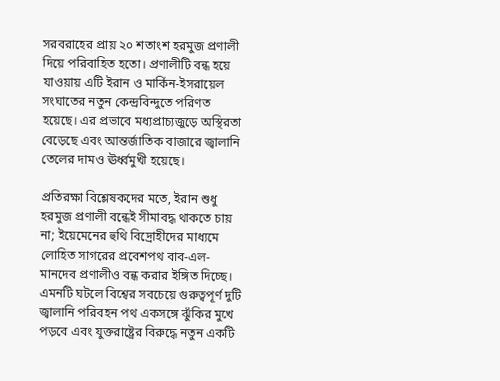সরবরাহের প্রায় ২০ শতাংশ হরমুজ প্রণালী দিয়ে পরিবাহিত হতো। প্রণালীটি বন্ধ হয়ে যাওয়ায় এটি ইরান ও মার্কিন-ইসরায়েল সংঘাতের নতুন কেন্দ্রবিন্দুতে পরিণত হয়েছে। এর প্রভাবে মধ্যপ্রাচ্যজুড়ে অস্থিরতা বেড়েছে এবং আন্তর্জাতিক বাজারে জ্বালানি তেলের দামও ঊর্ধ্বমুখী হয়েছে।

প্রতিরক্ষা বিশ্লেষকদের মতে, ইরান শুধু হরমুজ প্রণালী বন্ধেই সীমাবদ্ধ থাকতে চায় না; ইয়েমেনের হুথি বিদ্রোহীদের মাধ্যমে লোহিত সাগরের প্রবেশপথ বাব-এল-মানদেব প্রণালীও বন্ধ করার ইঙ্গিত দিচ্ছে। এমনটি ঘটলে বিশ্বের সবচেয়ে গুরুত্বপূর্ণ দুটি জ্বালানি পরিবহন পথ একসঙ্গে ঝুঁকির মুখে পড়বে এবং যুক্তরাষ্ট্রের বিরুদ্ধে নতুন একটি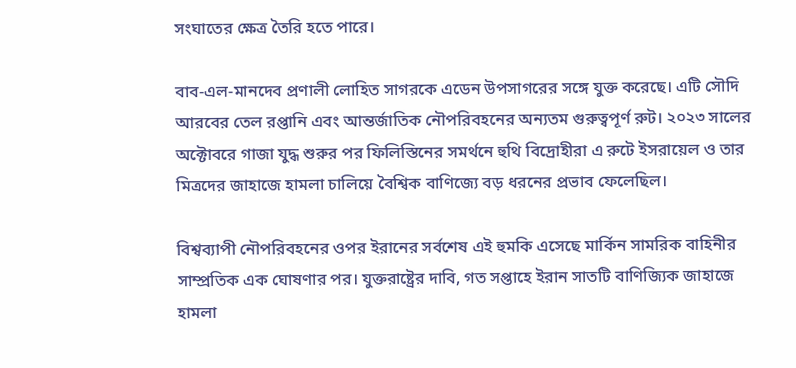সংঘাতের ক্ষেত্র তৈরি হতে পারে।

বাব-এল-মানদেব প্রণালী লোহিত সাগরকে এডেন উপসাগরের সঙ্গে যুক্ত করেছে। এটি সৌদি আরবের তেল রপ্তানি এবং আন্তর্জাতিক নৌপরিবহনের অন্যতম গুরুত্বপূর্ণ রুট। ২০২৩ সালের অক্টোবরে গাজা যুদ্ধ শুরুর পর ফিলিস্তিনের সমর্থনে হুথি বিদ্রোহীরা এ রুটে ইসরায়েল ও তার মিত্রদের জাহাজে হামলা চালিয়ে বৈশ্বিক বাণিজ্যে বড় ধরনের প্রভাব ফেলেছিল।

বিশ্বব্যাপী নৌপরিবহনের ওপর ইরানের সর্বশেষ এই হুমকি এসেছে মার্কিন সামরিক বাহিনীর সাম্প্রতিক এক ঘোষণার পর। যুক্তরাষ্ট্রের দাবি, গত সপ্তাহে ইরান সাতটি বাণিজ্যিক জাহাজে হামলা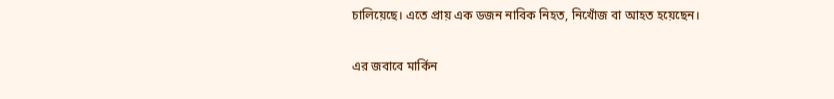চালিয়েছে। এতে প্রায় এক ডজন নাবিক নিহত, নিখোঁজ বা আহত হয়েছেন।

এর জবাবে মার্কিন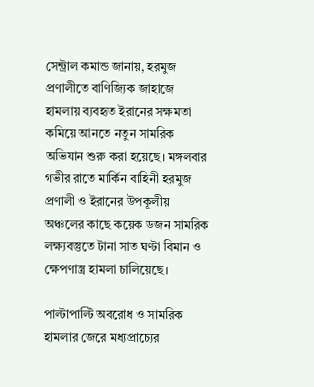সেন্ট্রাল কমান্ড জানায়, হরমুজ প্রণালীতে বাণিজ্যিক জাহাজে হামলায় ব্যবহৃত ইরানের সক্ষমতা কমিয়ে আনতে নতুন সামরিক অভিযান শুরু করা হয়েছে। মঙ্গলবার গভীর রাতে মার্কিন বাহিনী হরমুজ প্রণালী ও ইরানের উপকূলীয় অঞ্চলের কাছে কয়েক ডজন সামরিক লক্ষ্যবস্তুতে টানা সাত ঘণ্টা বিমান ও ক্ষেপণাস্ত্র হামলা চালিয়েছে।

পাল্টাপাল্টি অবরোধ ও সামরিক হামলার জেরে মধ্যপ্রাচ্যের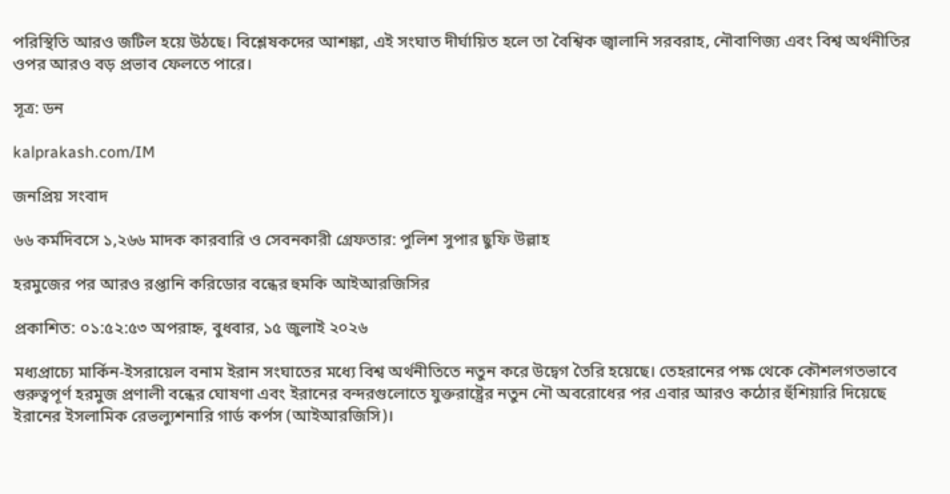পরিস্থিতি আরও জটিল হয়ে উঠছে। বিশ্লেষকদের আশঙ্কা, এই সংঘাত দীর্ঘায়িত হলে তা বৈশ্বিক জ্বালানি সরবরাহ, নৌবাণিজ্য এবং বিশ্ব অর্থনীতির ওপর আরও বড় প্রভাব ফেলতে পারে।

সূত্র: ডন

kalprakash.com/IM

জনপ্রিয় সংবাদ

৬৬ কর্মদিবসে ১,২৬৬ মাদক কারবারি ও সেবনকারী গ্রেফতার: পুলিশ সুপার ছুফি উল্লাহ

হরমুজের পর আরও রপ্তানি করিডোর বন্ধের হুমকি আইআরজিসির

প্রকাশিত: ০১:৫২:৫৩ অপরাহ্ন, বুধবার, ১৫ জুলাই ২০২৬

মধ্যপ্রাচ্যে মার্কিন-ইসরায়েল বনাম ইরান সংঘাতের মধ্যে বিশ্ব অর্থনীতিতে নতুন করে উদ্বেগ তৈরি হয়েছে। তেহরানের পক্ষ থেকে কৌশলগতভাবে গুরুত্বপূর্ণ হরমুজ প্রণালী বন্ধের ঘোষণা এবং ইরানের বন্দরগুলোতে যুক্তরাষ্ট্রের নতুন নৌ অবরোধের পর এবার আরও কঠোর হুঁশিয়ারি দিয়েছে ইরানের ইসলামিক রেভল্যুশনারি গার্ড কর্পস (আইআরজিসি)।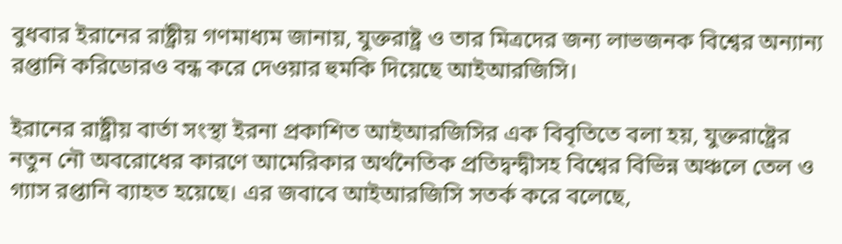বুধবার ইরানের রাষ্ট্রীয় গণমাধ্যম জানায়, যুক্তরাষ্ট্র ও তার মিত্রদের জন্য লাভজনক বিশ্বের অন্যান্য রপ্তানি করিডোরও বন্ধ করে দেওয়ার হুমকি দিয়েছে আইআরজিসি।

ইরানের রাষ্ট্রীয় বার্তা সংস্থা ইরনা প্রকাশিত আইআরজিসির এক বিবৃতিতে বলা হয়, যুক্তরাষ্ট্রের নতুন নৌ অবরোধের কারণে আমেরিকার অর্থনৈতিক প্রতিদ্বন্দ্বীসহ বিশ্বের বিভিন্ন অঞ্চলে তেল ও গ্যাস রপ্তানি ব্যাহত হয়েছে। এর জবাবে আইআরজিসি সতর্ক করে বলেছে,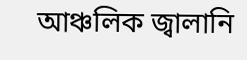আঞ্চলিক জ্বালানি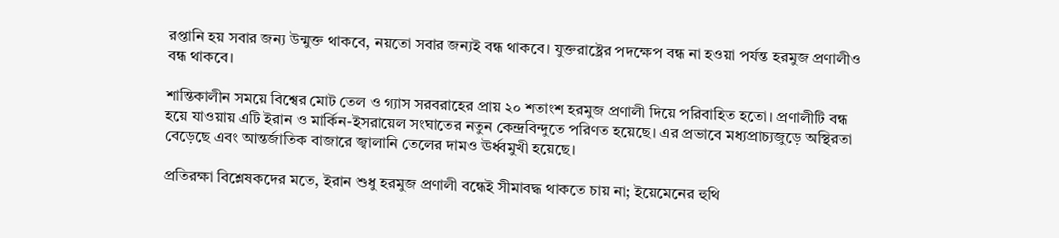রপ্তানি হয় সবার জন্য উন্মুক্ত থাকবে, নয়তো সবার জন্যই বন্ধ থাকবে। যুক্তরাষ্ট্রের পদক্ষেপ বন্ধ না হওয়া পর্যন্ত হরমুজ প্রণালীও বন্ধ থাকবে।

শান্তিকালীন সময়ে বিশ্বের মোট তেল ও গ্যাস সরবরাহের প্রায় ২০ শতাংশ হরমুজ প্রণালী দিয়ে পরিবাহিত হতো। প্রণালীটি বন্ধ হয়ে যাওয়ায় এটি ইরান ও মার্কিন-ইসরায়েল সংঘাতের নতুন কেন্দ্রবিন্দুতে পরিণত হয়েছে। এর প্রভাবে মধ্যপ্রাচ্যজুড়ে অস্থিরতা বেড়েছে এবং আন্তর্জাতিক বাজারে জ্বালানি তেলের দামও ঊর্ধ্বমুখী হয়েছে।

প্রতিরক্ষা বিশ্লেষকদের মতে, ইরান শুধু হরমুজ প্রণালী বন্ধেই সীমাবদ্ধ থাকতে চায় না; ইয়েমেনের হুথি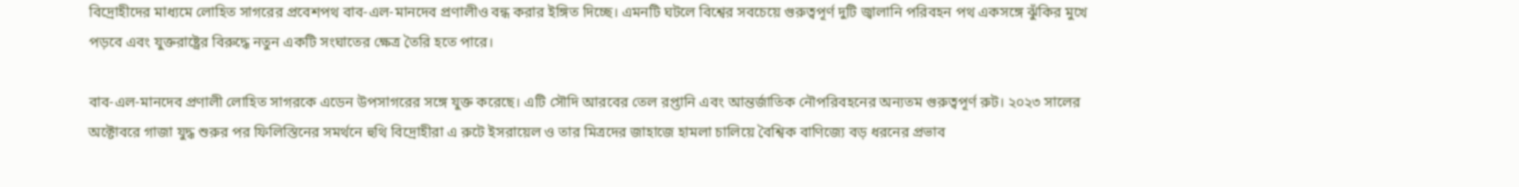বিদ্রোহীদের মাধ্যমে লোহিত সাগরের প্রবেশপথ বাব-এল-মানদেব প্রণালীও বন্ধ করার ইঙ্গিত দিচ্ছে। এমনটি ঘটলে বিশ্বের সবচেয়ে গুরুত্বপূর্ণ দুটি জ্বালানি পরিবহন পথ একসঙ্গে ঝুঁকির মুখে পড়বে এবং যুক্তরাষ্ট্রের বিরুদ্ধে নতুন একটি সংঘাতের ক্ষেত্র তৈরি হতে পারে।

বাব-এল-মানদেব প্রণালী লোহিত সাগরকে এডেন উপসাগরের সঙ্গে যুক্ত করেছে। এটি সৌদি আরবের তেল রপ্তানি এবং আন্তর্জাতিক নৌপরিবহনের অন্যতম গুরুত্বপূর্ণ রুট। ২০২৩ সালের অক্টোবরে গাজা যুদ্ধ শুরুর পর ফিলিস্তিনের সমর্থনে হুথি বিদ্রোহীরা এ রুটে ইসরায়েল ও তার মিত্রদের জাহাজে হামলা চালিয়ে বৈশ্বিক বাণিজ্যে বড় ধরনের প্রভাব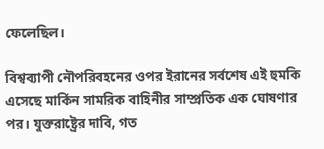ফেলেছিল।

বিশ্বব্যাপী নৌপরিবহনের ওপর ইরানের সর্বশেষ এই হুমকি এসেছে মার্কিন সামরিক বাহিনীর সাম্প্রতিক এক ঘোষণার পর। যুক্তরাষ্ট্রের দাবি, গত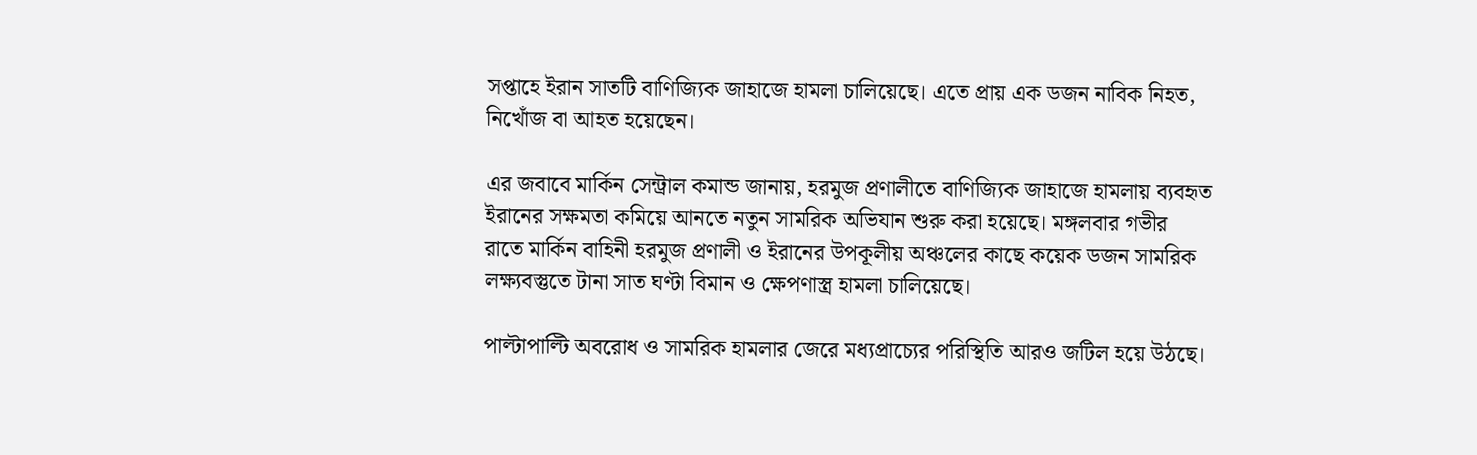সপ্তাহে ইরান সাতটি বাণিজ্যিক জাহাজে হামলা চালিয়েছে। এতে প্রায় এক ডজন নাবিক নিহত, নিখোঁজ বা আহত হয়েছেন।

এর জবাবে মার্কিন সেন্ট্রাল কমান্ড জানায়, হরমুজ প্রণালীতে বাণিজ্যিক জাহাজে হামলায় ব্যবহৃত ইরানের সক্ষমতা কমিয়ে আনতে নতুন সামরিক অভিযান শুরু করা হয়েছে। মঙ্গলবার গভীর রাতে মার্কিন বাহিনী হরমুজ প্রণালী ও ইরানের উপকূলীয় অঞ্চলের কাছে কয়েক ডজন সামরিক লক্ষ্যবস্তুতে টানা সাত ঘণ্টা বিমান ও ক্ষেপণাস্ত্র হামলা চালিয়েছে।

পাল্টাপাল্টি অবরোধ ও সামরিক হামলার জেরে মধ্যপ্রাচ্যের পরিস্থিতি আরও জটিল হয়ে উঠছে।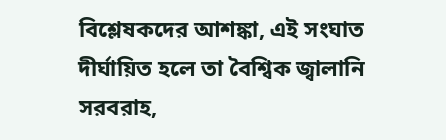বিশ্লেষকদের আশঙ্কা, এই সংঘাত দীর্ঘায়িত হলে তা বৈশ্বিক জ্বালানি সরবরাহ,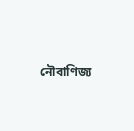নৌবাণিজ্য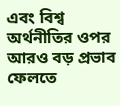এবং বিশ্ব অর্থনীতির ওপর আরও বড় প্রভাব ফেলতে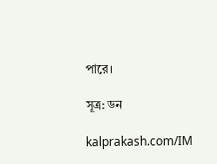পারে।

সূত্র: ডন

kalprakash.com/IM